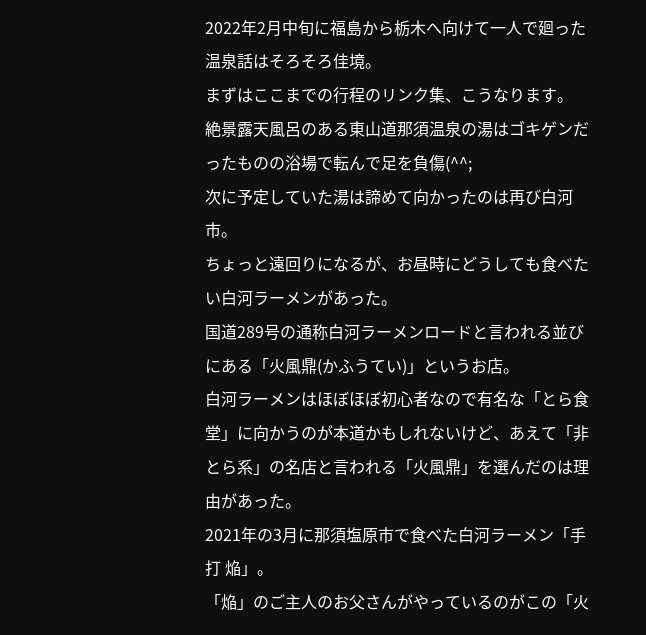2022年2月中旬に福島から栃木へ向けて一人で廻った温泉話はそろそろ佳境。
まずはここまでの行程のリンク集、こうなります。
絶景露天風呂のある東山道那須温泉の湯はゴキゲンだったものの浴場で転んで足を負傷(^^;
次に予定していた湯は諦めて向かったのは再び白河市。
ちょっと遠回りになるが、お昼時にどうしても食べたい白河ラーメンがあった。
国道289号の通称白河ラーメンロードと言われる並びにある「火風鼎(かふうてい)」というお店。
白河ラーメンはほぼほぼ初心者なので有名な「とら食堂」に向かうのが本道かもしれないけど、あえて「非とら系」の名店と言われる「火風鼎」を選んだのは理由があった。
2021年の3月に那須塩原市で食べた白河ラーメン「手打 焔」。
「焔」のご主人のお父さんがやっているのがこの「火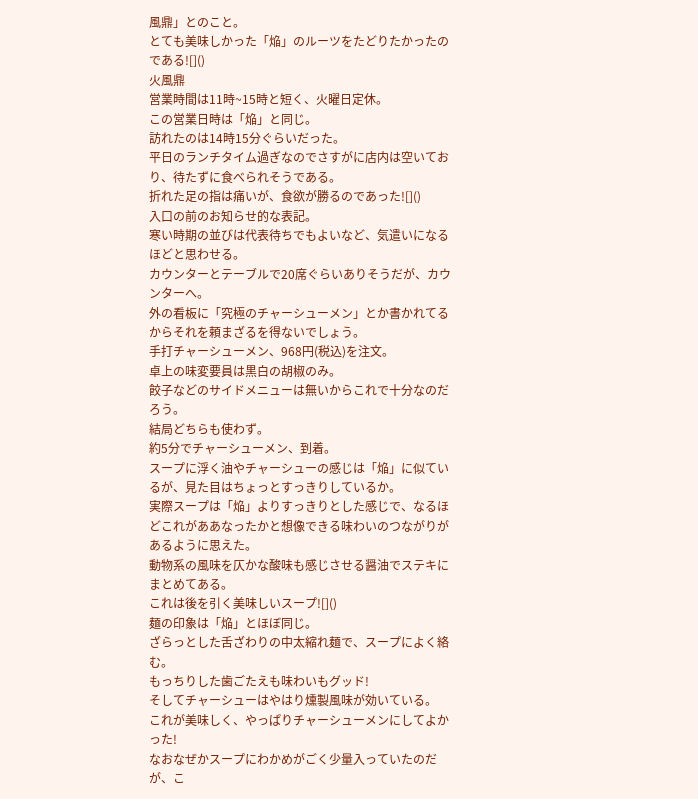風鼎」とのこと。
とても美味しかった「焔」のルーツをたどりたかったのである![]()
火風鼎
営業時間は11時~15時と短く、火曜日定休。
この営業日時は「焔」と同じ。
訪れたのは14時15分ぐらいだった。
平日のランチタイム過ぎなのでさすがに店内は空いており、待たずに食べられそうである。
折れた足の指は痛いが、食欲が勝るのであった![]()
入口の前のお知らせ的な表記。
寒い時期の並びは代表待ちでもよいなど、気遣いになるほどと思わせる。
カウンターとテーブルで20席ぐらいありそうだが、カウンターへ。
外の看板に「究極のチャーシューメン」とか書かれてるからそれを頼まざるを得ないでしょう。
手打チャーシューメン、968円(税込)を注文。
卓上の味変要員は黒白の胡椒のみ。
餃子などのサイドメニューは無いからこれで十分なのだろう。
結局どちらも使わず。
約5分でチャーシューメン、到着。
スープに浮く油やチャーシューの感じは「焔」に似ているが、見た目はちょっとすっきりしているか。
実際スープは「焔」よりすっきりとした感じで、なるほどこれがああなったかと想像できる味わいのつながりがあるように思えた。
動物系の風味を仄かな酸味も感じさせる醤油でステキにまとめてある。
これは後を引く美味しいスープ![]()
麺の印象は「焔」とほぼ同じ。
ざらっとした舌ざわりの中太縮れ麺で、スープによく絡む。
もっちりした歯ごたえも味わいもグッド!
そしてチャーシューはやはり燻製風味が効いている。
これが美味しく、やっぱりチャーシューメンにしてよかった!
なおなぜかスープにわかめがごく少量入っていたのだが、こ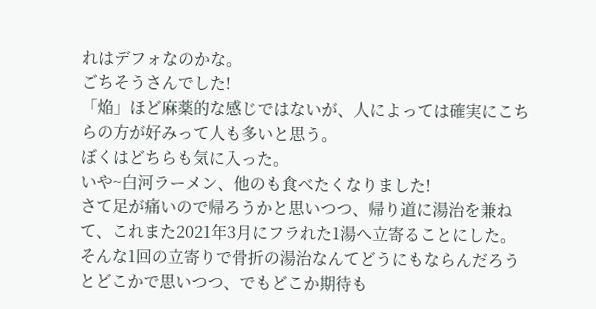れはデフォなのかな。
ごちそうさんでした!
「焔」ほど麻薬的な感じではないが、人によっては確実にこちらの方が好みって人も多いと思う。
ぼくはどちらも気に入った。
いや~白河ラーメン、他のも食べたくなりました!
さて足が痛いので帰ろうかと思いつつ、帰り道に湯治を兼ねて、これまた2021年3月にフラれた1湯へ立寄ることにした。
そんな1回の立寄りで骨折の湯治なんてどうにもならんだろうとどこかで思いつつ、でもどこか期待も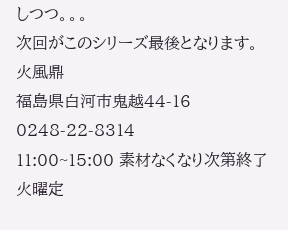しつつ。。。
次回がこのシリーズ最後となります。
火風鼎
福島県白河市鬼越44-16
0248-22-8314
11:00~15:00 素材なくなり次第終了
火曜定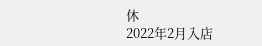休
2022年2月入店